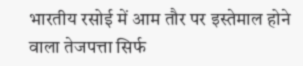भारतीय रसोई में आम तौर पर इस्तेमाल होने वाला तेजपत्ता सिर्फ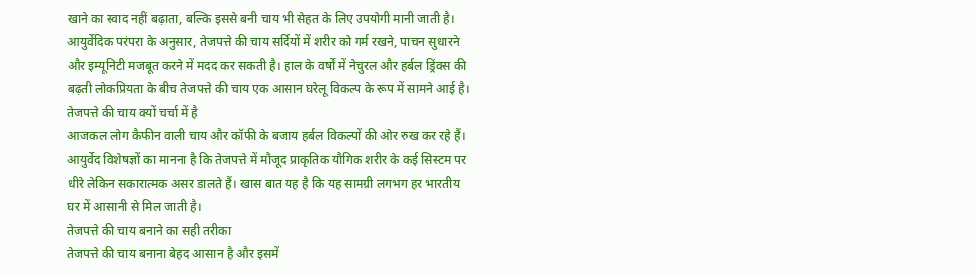खाने का स्वाद नहीं बढ़ाता, बल्कि इससे बनी चाय भी सेहत के लिए उपयोगी मानी जाती है। आयुर्वेदिक परंपरा के अनुसार, तेजपत्ते की चाय सर्दियों में शरीर को गर्म रखने, पाचन सुधारने और इम्यूनिटी मजबूत करने में मदद कर सकती है। हाल के वर्षों में नेचुरल और हर्बल ड्रिंक्स की बढ़ती लोकप्रियता के बीच तेजपत्ते की चाय एक आसान घरेलू विकल्प के रूप में सामने आई है।
तेजपत्ते की चाय क्यों चर्चा में है
आजकल लोग कैफीन वाली चाय और कॉफी के बजाय हर्बल विकल्पों की ओर रुख कर रहे हैं। आयुर्वेद विशेषज्ञों का मानना है कि तेजपत्ते में मौजूद प्राकृतिक यौगिक शरीर के कई सिस्टम पर धीरे लेकिन सकारात्मक असर डालते हैं। खास बात यह है कि यह सामग्री लगभग हर भारतीय घर में आसानी से मिल जाती है।
तेजपत्ते की चाय बनाने का सही तरीका
तेजपत्ते की चाय बनाना बेहद आसान है और इसमें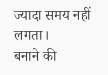ज्यादा समय नहीं लगता।
बनाने की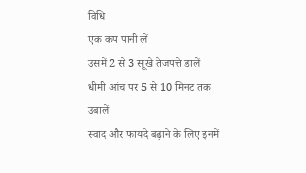विधि
एक कप पानी लें
उसमें 2 से 3 सूखे तेजपत्ते डालें
धीमी आंच पर 5 से 10 मिनट तक उबालें
स्वाद और फायदे बढ़ाने के लिए इनमें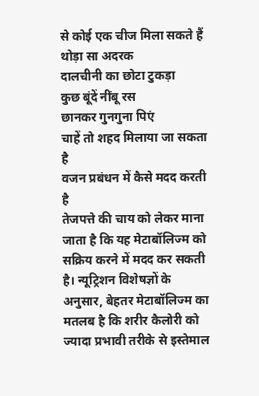से कोई एक चीज मिला सकते हैं
थोड़ा सा अदरक
दालचीनी का छोटा टुकड़ा
कुछ बूंदें नींबू रस
छानकर गुनगुना पिएं
चाहें तो शहद मिलाया जा सकता है
वजन प्रबंधन में कैसे मदद करती है
तेजपत्ते की चाय को लेकर माना जाता है कि यह मेटाबॉलिज्म को सक्रिय करने में मदद कर सकती है। न्यूट्रिशन विशेषज्ञों के अनुसार, बेहतर मेटाबॉलिज्म का मतलब है कि शरीर कैलोरी को ज्यादा प्रभावी तरीके से इस्तेमाल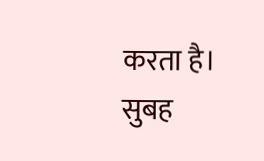करता है।
सुबह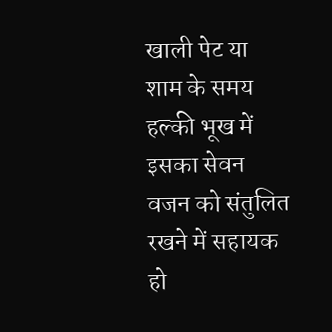खाली पेट या
शाम के समय हल्की भूख में
इसका सेवन वजन को संतुलित रखने में सहायक हो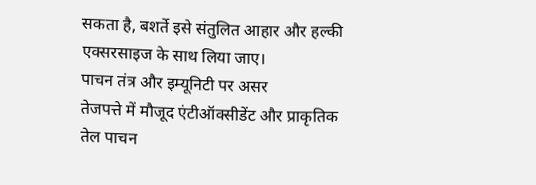सकता है, बशर्ते इसे संतुलित आहार और हल्की एक्सरसाइज के साथ लिया जाए।
पाचन तंत्र और इम्यूनिटी पर असर
तेजपत्ते में मौजूद एंटीऑक्सीडेंट और प्राकृतिक तेल पाचन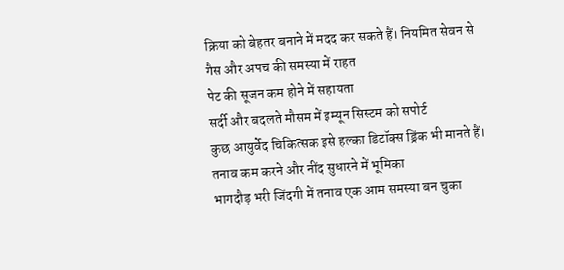क्रिया को बेहतर बनाने में मदद कर सकते हैं। नियमित सेवन से
गैस और अपच की समस्या में राहत
पेट की सूजन कम होने में सहायता
सर्दी और बदलते मौसम में इम्यून सिस्टम को सपोर्ट
कुछ आयुर्वेद चिकित्सक इसे हल्का डिटॉक्स ड्रिंक भी मानते हैं।
तनाव कम करने और नींद सुधारने में भूमिका
भागदौड़ भरी जिंदगी में तनाव एक आम समस्या बन चुका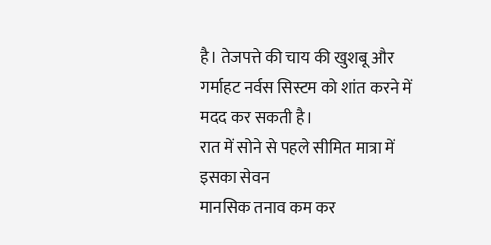है। तेजपत्ते की चाय की खुशबू और गर्माहट नर्वस सिस्टम को शांत करने में मदद कर सकती है।
रात में सोने से पहले सीमित मात्रा में इसका सेवन
मानसिक तनाव कम कर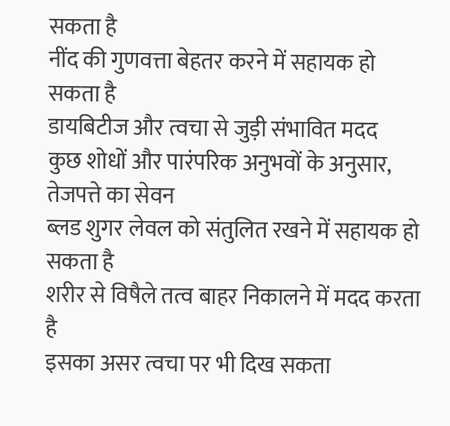सकता है
नींद की गुणवत्ता बेहतर करने में सहायक हो सकता है
डायबिटीज और त्वचा से जुड़ी संभावित मदद
कुछ शोधों और पारंपरिक अनुभवों के अनुसार, तेजपत्ते का सेवन
ब्लड शुगर लेवल को संतुलित रखने में सहायक हो सकता है
शरीर से विषैले तत्व बाहर निकालने में मदद करता है
इसका असर त्वचा पर भी दिख सकता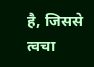है, जिससे त्वचा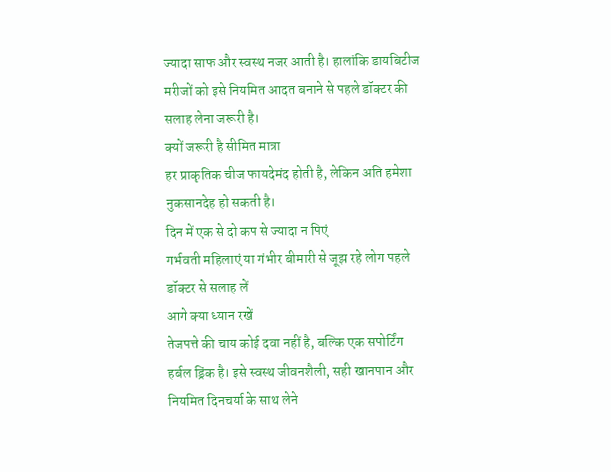ज्यादा साफ और स्वस्थ नजर आती है। हालांकि डायबिटीज मरीजों को इसे नियमित आदत बनाने से पहले डॉक्टर की सलाह लेना जरूरी है।
क्यों जरूरी है सीमित मात्रा
हर प्राकृतिक चीज फायदेमंद होती है, लेकिन अति हमेशा नुकसानदेह हो सकती है।
दिन में एक से दो कप से ज्यादा न पिएं
गर्भवती महिलाएं या गंभीर बीमारी से जूझ रहे लोग पहले डॉक्टर से सलाह लें
आगे क्या ध्यान रखें
तेजपत्ते की चाय कोई दवा नहीं है, बल्कि एक सपोर्टिंग हर्बल ड्रिंक है। इसे स्वस्थ जीवनशैली, सही खानपान और नियमित दिनचर्या के साथ लेने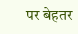पर बेहतर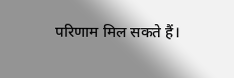परिणाम मिल सकते हैं।